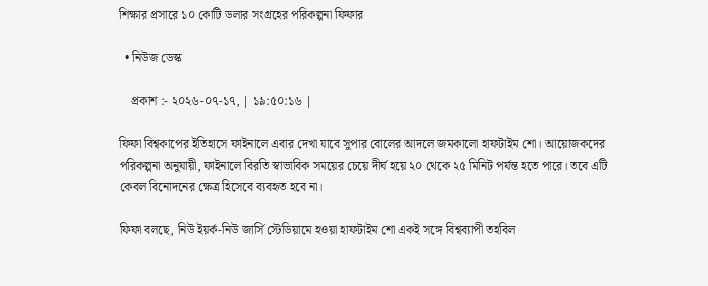শিক্ষার প্রসারে ১০ কোটি ডলার সংগ্রহের পরিকল্পনা ফিফার

  • নিউজ ডেস্ক

    প্রকাশ :- ২০২৬-০৭-১৭, | ১৯:৫০:১৬ |

ফিফা বিশ্বকাপের ইতিহাসে ফাইনালে এবার দেখা যাবে সুপার বোলের আদলে জমকালো হাফটাইম শো। আয়োজকদের পরিকল্পনা অনুযায়ী, ফাইনালে বিরতি স্বাভাবিক সময়ের চেয়ে দীর্ঘ হয়ে ২০ থেকে ২৫ মিনিট পর্যন্ত হতে পারে। তবে এটি কেবল বিনোদনের ক্ষেত্র হিসেবে ব্যবহৃত হবে না।

ফিফা বলছে, নিউ ইয়র্ক-নিউ জার্সি স্টেডিয়ামে হওয়া হাফটাইম শো একই সঙ্গে বিশ্বব্যাপী তহবিল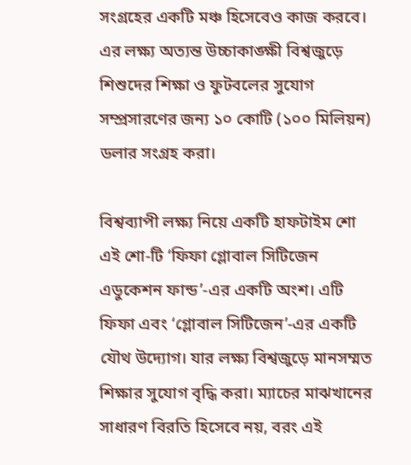সংগ্রহের একটি মঞ্চ হিসেবেও কাজ করবে। এর লক্ষ্য অত্যন্ত উচ্চাকাঙ্ক্ষী বিশ্বজুড়ে শিশুদের শিক্ষা ও ফুটবলের সুযোগ সম্প্রসারণের জন্য ১০ কোটি (১০০ মিলিয়ন) ডলার সংগ্রহ করা।

বিশ্বব্যাপী লক্ষ্য নিয়ে একটি হাফটাইম শো
এই শো-টি ‘ফিফা গ্লোবাল সিটিজেন এডুকেশন ফান্ড’-এর একটি অংশ। এটি ফিফা এবং ‘গ্লোবাল সিটিজেন’-এর একটি যৌথ উদ্যোগ। যার লক্ষ্য বিশ্বজুড়ে মানসম্মত শিক্ষার সুযোগ বৃদ্ধি করা। ম্যাচের মাঝখানের সাধারণ বিরতি হিসেবে নয়, বরং এই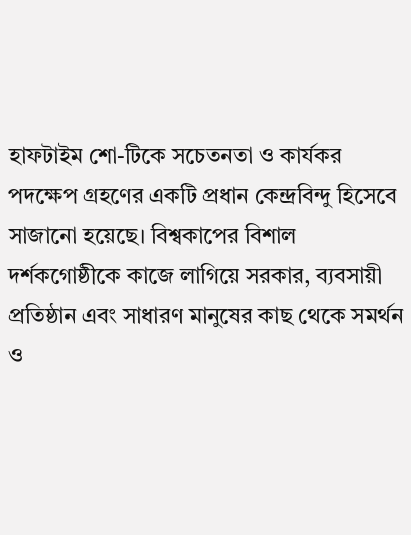হাফটাইম শো-টিকে সচেতনতা ও কার্যকর পদক্ষেপ গ্রহণের একটি প্রধান কেন্দ্রবিন্দু হিসেবে সাজানো হয়েছে। বিশ্বকাপের বিশাল দর্শকগোষ্ঠীকে কাজে লাগিয়ে সরকার, ব্যবসায়ী প্রতিষ্ঠান এবং সাধারণ মানুষের কাছ থেকে সমর্থন ও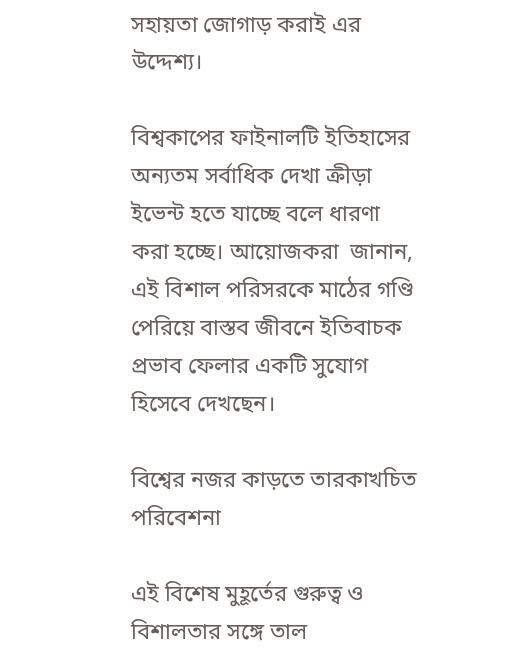সহায়তা জোগাড় করাই এর উদ্দেশ্য।

বিশ্বকাপের ফাইনালটি ইতিহাসের অন্যতম সর্বাধিক দেখা ক্রীড়া ইভেন্ট হতে যাচ্ছে বলে ধারণা করা হচ্ছে। আয়োজকরা  জানান, এই বিশাল পরিসরকে মাঠের গণ্ডি পেরিয়ে বাস্তব জীবনে ইতিবাচক প্রভাব ফেলার একটি সুযোগ হিসেবে দেখছেন।

বিশ্বের নজর কাড়তে তারকাখচিত পরিবেশনা

এই বিশেষ মুহূর্তের গুরুত্ব ও বিশালতার সঙ্গে তাল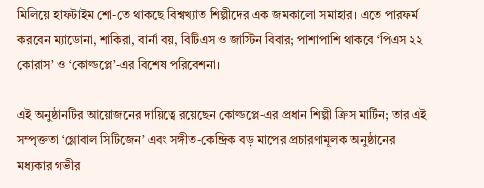মিলিয়ে হাফটাইম শো-তে থাকছে বিশ্বখ্যাত শিল্পীদের এক জমকালো সমাহার। এতে পারফর্ম করবেন ম্যাডোনা, শাকিরা, বার্না বয়, বিটিএস ও জাস্টিন বিবার; পাশাপাশি থাকবে ‘পিএস ২২ কোরাস’ ও ‘কোল্ডপ্লে’-এর বিশেষ পরিবেশনা।

এই অনুষ্ঠানটির আয়োজনের দায়িত্বে রয়েছেন কোল্ডপ্লে-এর প্রধান শিল্পী ক্রিস মার্টিন; তার এই সম্পৃক্ততা ‘গ্লোবাল সিটিজেন’ এবং সঙ্গীত-কেন্দ্রিক বড় মাপের প্রচারণামূলক অনুষ্ঠানের মধ্যকার গভীর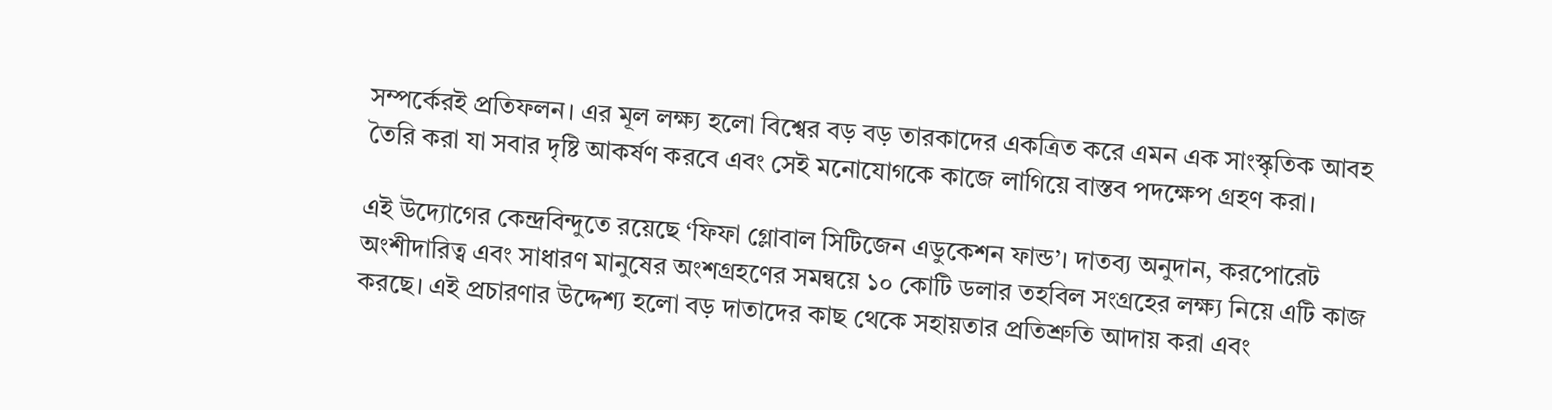সম্পর্কেরই প্রতিফলন। এর মূল লক্ষ্য হলো বিশ্বের বড় বড় তারকাদের একত্রিত করে এমন এক সাংস্কৃতিক আবহ তৈরি করা যা সবার দৃষ্টি আকর্ষণ করবে এবং সেই মনোযোগকে কাজে লাগিয়ে বাস্তব পদক্ষেপ গ্রহণ করা।

এই উদ্যোগের কেন্দ্রবিন্দুতে রয়েছে ‘ফিফা গ্লোবাল সিটিজেন এডুকেশন ফান্ড’। দাতব্য অনুদান, করপোরেট অংশীদারিত্ব এবং সাধারণ মানুষের অংশগ্রহণের সমন্বয়ে ১০ কোটি ডলার তহবিল সংগ্রহের লক্ষ্য নিয়ে এটি কাজ করছে। এই প্রচারণার উদ্দেশ্য হলো বড় দাতাদের কাছ থেকে সহায়তার প্রতিশ্রুতি আদায় করা এবং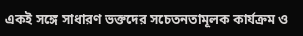একই সঙ্গে সাধারণ ভক্তদের সচেতনতামূলক কার্যক্রম ও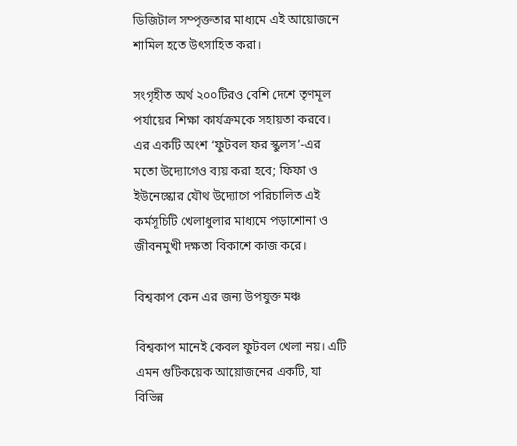ডিজিটাল সম্পৃক্ততার মাধ্যমে এই আয়োজনে শামিল হতে উৎসাহিত করা।

সংগৃহীত অর্থ ২০০টিরও বেশি দেশে তৃণমূল পর্যায়ের শিক্ষা কার্যক্রমকে সহায়তা করবে। এর একটি অংশ ‘ফুটবল ফর স্কুলস’-এর মতো উদ্যোগেও ব্যয় করা হবে; ফিফা ও ইউনেস্কোর যৌথ উদ্যোগে পরিচালিত এই কর্মসূচিটি খেলাধুলার মাধ্যমে পড়াশোনা ও জীবনমুখী দক্ষতা বিকাশে কাজ করে।

বিশ্বকাপ কেন এর জন্য উপযুক্ত মঞ্চ

বিশ্বকাপ মানেই কেবল ফুটবল খেলা নয়। এটি এমন গুটিকয়েক আয়োজনের একটি, যা বিভিন্ন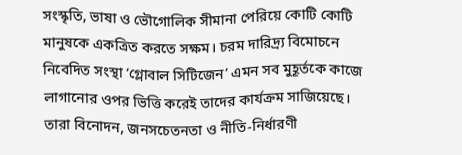সংস্কৃতি, ভাষা ও ভৌগোলিক সীমানা পেরিয়ে কোটি কোটি মানুষকে একত্রিত করতে সক্ষম। চরম দারিদ্র্য বিমোচনে নিবেদিত সংস্থা ‘গ্লোবাল সিটিজেন’ এমন সব মুহূর্তকে কাজে লাগানোর ওপর ভিত্তি করেই তাদের কার্যক্রম সাজিয়েছে। তারা বিনোদন, জনসচেতনতা ও নীতি-নির্ধারণী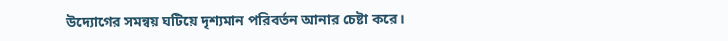উদ্যোগের সমন্বয় ঘটিয়ে দৃশ্যমান পরিবর্তন আনার চেষ্টা করে।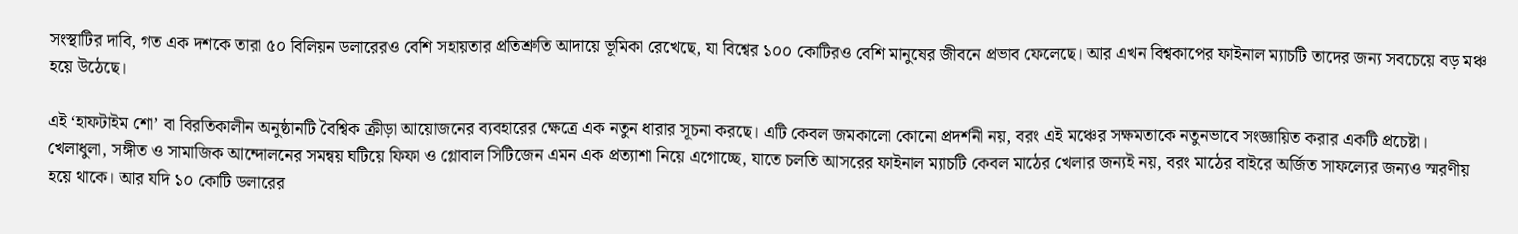সংস্থাটির দাবি, গত এক দশকে তারা ৫০ বিলিয়ন ডলারেরও বেশি সহায়তার প্রতিশ্রুতি আদায়ে ভূমিকা রেখেছে, যা বিশ্বের ১০০ কোটিরও বেশি মানুষের জীবনে প্রভাব ফেলেছে। আর এখন বিশ্বকাপের ফাইনাল ম্যাচটি তাদের জন্য সবচেয়ে বড় মঞ্চ হয়ে উঠেছে।

এই ‘হাফটাইম শো’ বা বিরতিকালীন অনুষ্ঠানটি বৈশ্বিক ক্রীড়া আয়োজনের ব্যবহারের ক্ষেত্রে এক নতুন ধারার সূচনা করছে। এটি কেবল জমকালো কোনো প্রদর্শনী নয়, বরং এই মঞ্চের সক্ষমতাকে নতুনভাবে সংজ্ঞায়িত করার একটি প্রচেষ্টা। খেলাধুলা, সঙ্গীত ও সামাজিক আন্দোলনের সমন্বয় ঘটিয়ে ফিফা ও গ্লোবাল সিটিজেন এমন এক প্রত্যাশা নিয়ে এগোচ্ছে, যাতে চলতি আসরের ফাইনাল ম্যাচটি কেবল মাঠের খেলার জন্যই নয়, বরং মাঠের বাইরে অর্জিত সাফল্যের জন্যও স্মরণীয় হয়ে থাকে। আর যদি ১০ কোটি ডলারের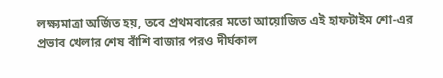লক্ষ্যমাত্রা অর্জিত হয়, তবে প্রথমবারের মতো আয়োজিত এই হাফটাইম শো-এর প্রভাব খেলার শেষ বাঁশি বাজার পরও দীর্ঘকাল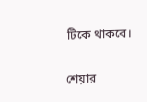টিকে থাকবে।

শেয়ার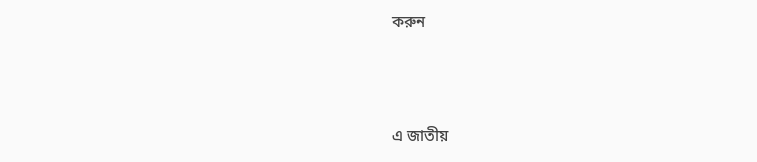করুন



এ জাতীয়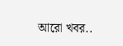আরো খবর..